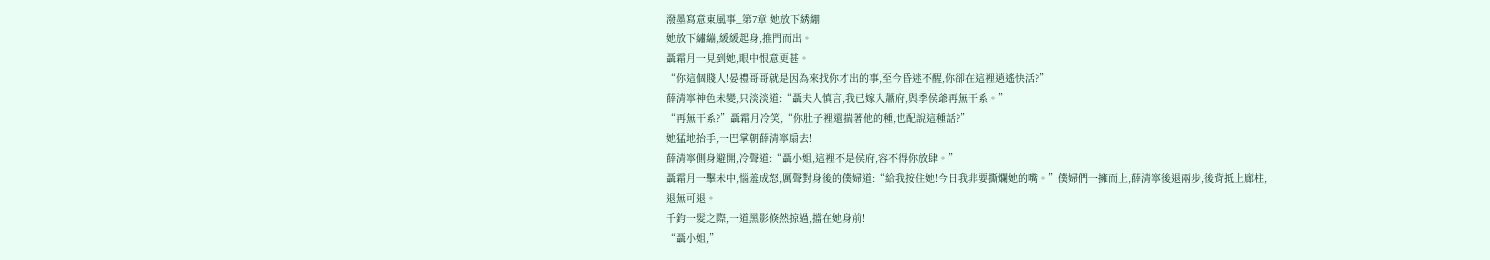潑墨寫意東風事_第7章 她放下綉綳
她放下繡繃,緩緩起身,推門而出。
聶霜月一見到她,眼中恨意更甚。
“你這個賤人!晏禮哥哥就是因為來找你才出的事,至今昏迷不醒,你卻在這裡逍遙快活?”
薛清寧神色未變,只淡淡道:“聶夫人慎言,我已嫁入蕭府,與季侯爺再無干系。”
“再無干系?”聶霜月冷笑,“你肚子裡還揣著他的種,也配說這種話?”
她猛地抬手,一巴掌朝薛清寧扇去!
薛清寧側身避開,冷聲道:“聶小姐,這裡不是侯府,容不得你放肆。”
聶霜月一擊未中,惱羞成怒,厲聲對身後的僕婦道:“給我按住她!今日我非要撕爛她的嘴。”僕婦們一擁而上,薛清寧後退兩步,後背抵上廊柱,退無可退。
千鈞一髮之際,一道黑影倏然掠過,擋在她身前!
“聶小姐,”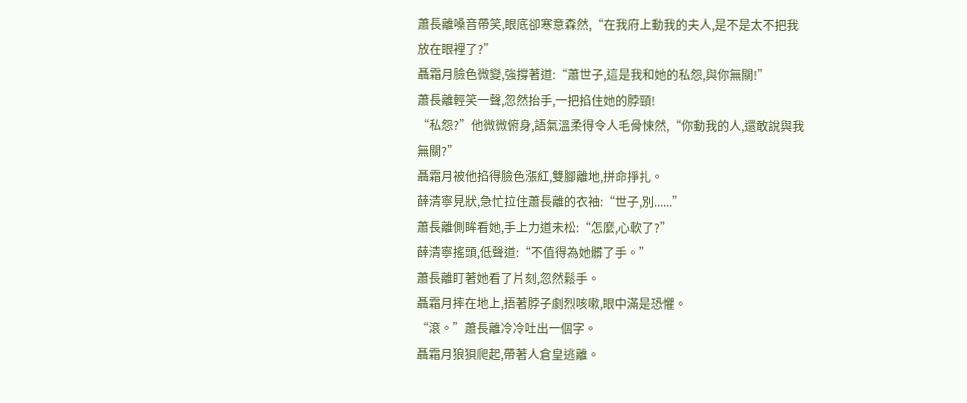蕭長離嗓音帶笑,眼底卻寒意森然,“在我府上動我的夫人,是不是太不把我放在眼裡了?”
聶霜月臉色微變,強撐著道:“蕭世子,這是我和她的私怨,與你無關!”
蕭長離輕笑一聲,忽然抬手,一把掐住她的脖頸!
“私怨?”他微微俯身,語氣溫柔得令人毛骨悚然,“你動我的人,還敢說與我無關?”
聶霜月被他掐得臉色漲紅,雙腳離地,拼命掙扎。
薛清寧見狀,急忙拉住蕭長離的衣袖:“世子,別......”
蕭長離側眸看她,手上力道未松:“怎麼,心軟了?”
薛清寧搖頭,低聲道:“不值得為她髒了手。”
蕭長離盯著她看了片刻,忽然鬆手。
聶霜月摔在地上,捂著脖子劇烈咳嗽,眼中滿是恐懼。
“滾。”蕭長離冷冷吐出一個字。
聶霜月狼狽爬起,帶著人倉皇逃離。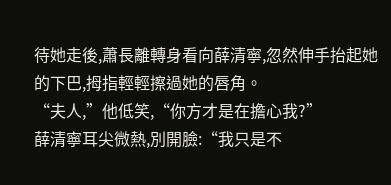待她走後,蕭長離轉身看向薛清寧,忽然伸手抬起她的下巴,拇指輕輕擦過她的唇角。
“夫人,”他低笑,“你方才是在擔心我?”
薛清寧耳尖微熱,別開臉:“我只是不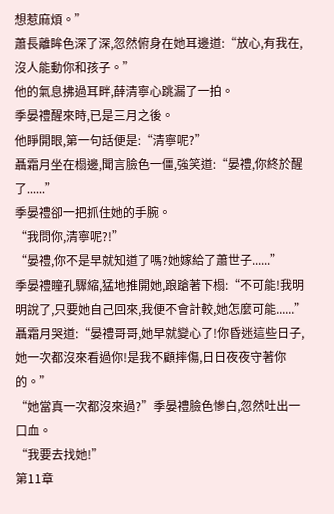想惹麻煩。”
蕭長離眸色深了深,忽然俯身在她耳邊道:“放心,有我在,沒人能動你和孩子。”
他的氣息拂過耳畔,薛清寧心跳漏了一拍。
季晏禮醒來時,已是三月之後。
他睜開眼,第一句話便是:“清寧呢?”
聶霜月坐在榻邊,聞言臉色一僵,強笑道:“晏禮,你終於醒了......”
季晏禮卻一把抓住她的手腕。
“我問你,清寧呢?!”
“晏禮,你不是早就知道了嗎?她嫁給了蕭世子......”
季晏禮瞳孔驟縮,猛地推開她,踉蹌著下榻:“不可能!我明明說了,只要她自己回來,我便不會計較,她怎麼可能......”
聶霜月哭道:“晏禮哥哥,她早就變心了!你昏迷這些日子,她一次都沒來看過你!是我不顧摔傷,日日夜夜守著你的。”
“她當真一次都沒來過?”季晏禮臉色慘白,忽然吐出一口血。
“我要去找她!”
第11章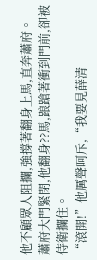他不顧眾人阻攔,強撐著翻身上馬,直奔蕭府。
蕭府大門緊閉,他翻身??馬,踉蹌著衝到門前,卻被侍衛攔住。
“滾開!”他厲聲呵斥,“我要見薛清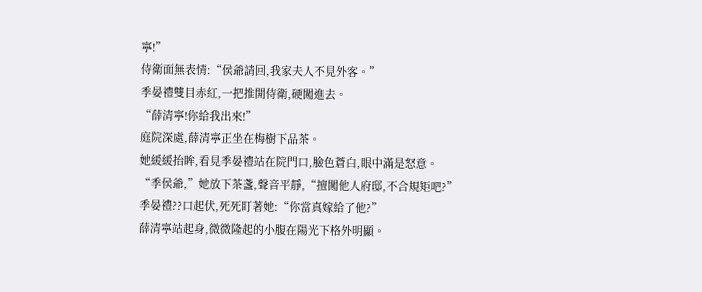寧!”
侍衛面無表情:“侯爺請回,我家夫人不見外客。”
季晏禮雙目赤紅,一把推開侍衛,硬闖進去。
“薛清寧!你給我出來!”
庭院深處,薛清寧正坐在梅樹下品茶。
她緩緩抬眸,看見季晏禮站在院門口,臉色蒼白,眼中滿是怒意。
“季侯爺,”她放下茶盞,聲音平靜,“擅闖他人府邸,不合規矩吧?”
季晏禮??口起伏,死死盯著她:“你當真嫁給了他?”
薛清寧站起身,微微隆起的小腹在陽光下格外明顯。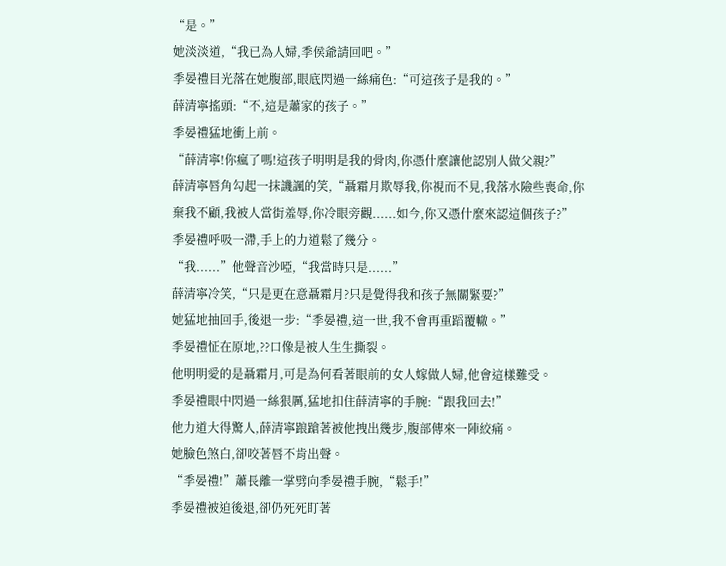“是。”
她淡淡道,“我已為人婦,季侯爺請回吧。”
季晏禮目光落在她腹部,眼底閃過一絲痛色:“可這孩子是我的。”
薛清寧搖頭:“不,這是蕭家的孩子。”
季晏禮猛地衝上前。
“薛清寧!你瘋了嗎!這孩子明明是我的骨肉,你憑什麼讓他認別人做父親?”
薛清寧唇角勾起一抹譏諷的笑,“聶霜月欺辱我,你視而不見,我落水險些喪命,你棄我不顧,我被人當街羞辱,你冷眼旁觀......如今,你又憑什麼來認這個孩子?”
季晏禮呼吸一滯,手上的力道鬆了幾分。
“我......”他聲音沙啞,“我當時只是......”
薛清寧冷笑,“只是更在意聶霜月?只是覺得我和孩子無關緊要?”
她猛地抽回手,後退一步:“季晏禮,這一世,我不會再重蹈覆轍。”
季晏禮怔在原地,??口像是被人生生撕裂。
他明明愛的是聶霜月,可是為何看著眼前的女人嫁做人婦,他會這樣難受。
季晏禮眼中閃過一絲狠厲,猛地扣住薛清寧的手腕:“跟我回去!”
他力道大得驚人,薛清寧踉蹌著被他拽出幾步,腹部傳來一陣絞痛。
她臉色煞白,卻咬著唇不肯出聲。
“季晏禮!”蕭長離一掌劈向季晏禮手腕,“鬆手!”
季晏禮被迫後退,卻仍死死盯著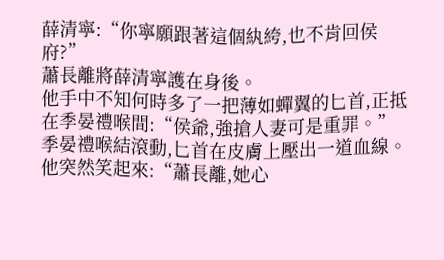薛清寧:“你寧願跟著這個紈絝,也不肯回侯府?”
蕭長離將薛清寧護在身後。
他手中不知何時多了一把薄如蟬翼的匕首,正抵在季晏禮喉間:“侯爺,強搶人妻可是重罪。”
季晏禮喉結滾動,匕首在皮膚上壓出一道血線。
他突然笑起來:“蕭長離,她心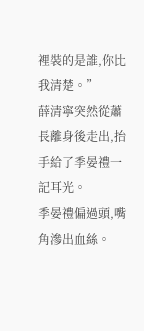裡裝的是誰,你比我清楚。”
薛清寧突然從蕭長離身後走出,抬手給了季晏禮一記耳光。
季晏禮偏過頭,嘴角滲出血絲。